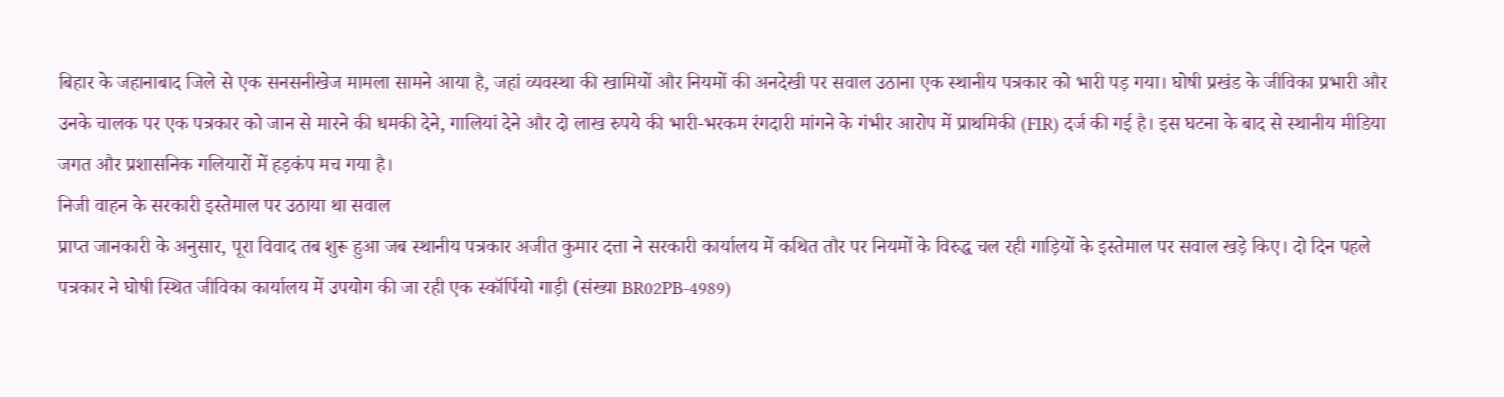बिहार के जहानाबाद जिले से एक सनसनीखेज मामला सामने आया है, जहां व्यवस्था की खामियों और नियमों की अनदेखी पर सवाल उठाना एक स्थानीय पत्रकार को भारी पड़ गया। घोषी प्रखंड के जीविका प्रभारी और उनके चालक पर एक पत्रकार को जान से मारने की धमकी देने, गालियां देने और दो लाख रुपये की भारी-भरकम रंगदारी मांगने के गंभीर आरोप में प्राथमिकी (FIR) दर्ज की गई है। इस घटना के बाद से स्थानीय मीडिया जगत और प्रशासनिक गलियारों में हड़कंप मच गया है।
निजी वाहन के सरकारी इस्तेमाल पर उठाया था सवाल
प्राप्त जानकारी के अनुसार, पूरा विवाद तब शुरू हुआ जब स्थानीय पत्रकार अजीत कुमार दत्ता ने सरकारी कार्यालय में कथित तौर पर नियमों के विरुद्ध चल रही गाड़ियों के इस्तेमाल पर सवाल खड़े किए। दो दिन पहले पत्रकार ने घोषी स्थित जीविका कार्यालय में उपयोग की जा रही एक स्कॉर्पियो गाड़ी (संख्या BR02PB-4989)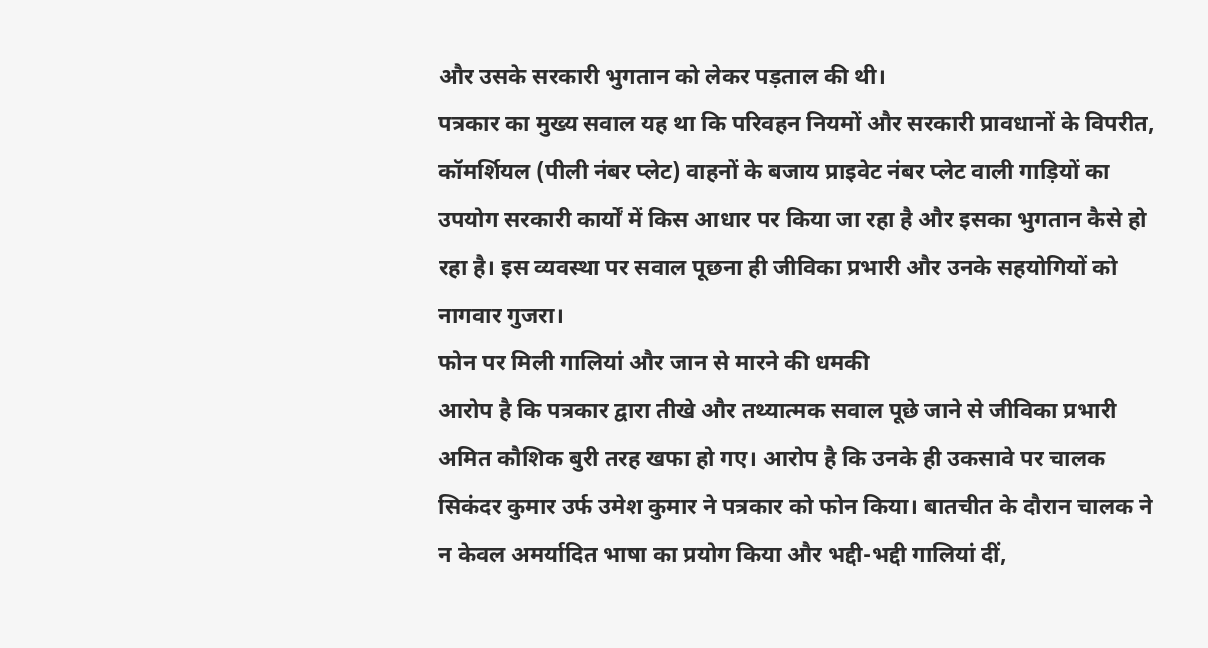और उसके सरकारी भुगतान को लेकर पड़ताल की थी।
पत्रकार का मुख्य सवाल यह था कि परिवहन नियमों और सरकारी प्रावधानों के विपरीत, कॉमर्शियल (पीली नंबर प्लेट) वाहनों के बजाय प्राइवेट नंबर प्लेट वाली गाड़ियों का उपयोग सरकारी कार्यों में किस आधार पर किया जा रहा है और इसका भुगतान कैसे हो रहा है। इस व्यवस्था पर सवाल पूछना ही जीविका प्रभारी और उनके सहयोगियों को नागवार गुजरा।
फोन पर मिली गालियां और जान से मारने की धमकी
आरोप है कि पत्रकार द्वारा तीखे और तथ्यात्मक सवाल पूछे जाने से जीविका प्रभारी अमित कौशिक बुरी तरह खफा हो गए। आरोप है कि उनके ही उकसावे पर चालक सिकंदर कुमार उर्फ उमेश कुमार ने पत्रकार को फोन किया। बातचीत के दौरान चालक ने न केवल अमर्यादित भाषा का प्रयोग किया और भद्दी-भद्दी गालियां दीं,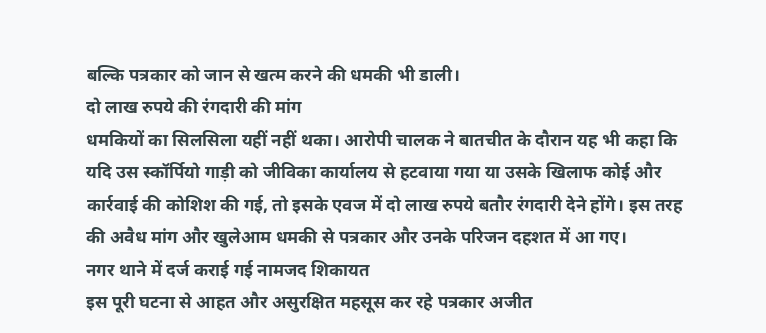बल्कि पत्रकार को जान से खत्म करने की धमकी भी डाली।
दो लाख रुपये की रंगदारी की मांग
धमकियों का सिलसिला यहीं नहीं थका। आरोपी चालक ने बातचीत के दौरान यह भी कहा कि यदि उस स्कॉर्पियो गाड़ी को जीविका कार्यालय से हटवाया गया या उसके खिलाफ कोई और कार्रवाई की कोशिश की गई, तो इसके एवज में दो लाख रुपये बतौर रंगदारी देने होंगे। इस तरह की अवैध मांग और खुलेआम धमकी से पत्रकार और उनके परिजन दहशत में आ गए।
नगर थाने में दर्ज कराई गई नामजद शिकायत
इस पूरी घटना से आहत और असुरक्षित महसूस कर रहे पत्रकार अजीत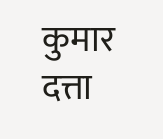कुमार दत्ता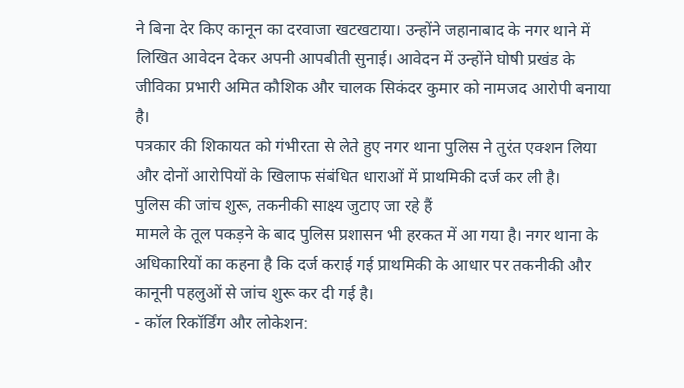ने बिना देर किए कानून का दरवाजा खटखटाया। उन्होंने जहानाबाद के नगर थाने में लिखित आवेदन देकर अपनी आपबीती सुनाई। आवेदन में उन्होंने घोषी प्रखंड के जीविका प्रभारी अमित कौशिक और चालक सिकंदर कुमार को नामजद आरोपी बनाया है।
पत्रकार की शिकायत को गंभीरता से लेते हुए नगर थाना पुलिस ने तुरंत एक्शन लिया और दोनों आरोपियों के खिलाफ संबंधित धाराओं में प्राथमिकी दर्ज कर ली है।
पुलिस की जांच शुरू, तकनीकी साक्ष्य जुटाए जा रहे हैं
मामले के तूल पकड़ने के बाद पुलिस प्रशासन भी हरकत में आ गया है। नगर थाना के अधिकारियों का कहना है कि दर्ज कराई गई प्राथमिकी के आधार पर तकनीकी और कानूनी पहलुओं से जांच शुरू कर दी गई है।
- कॉल रिकॉर्डिंग और लोकेशन: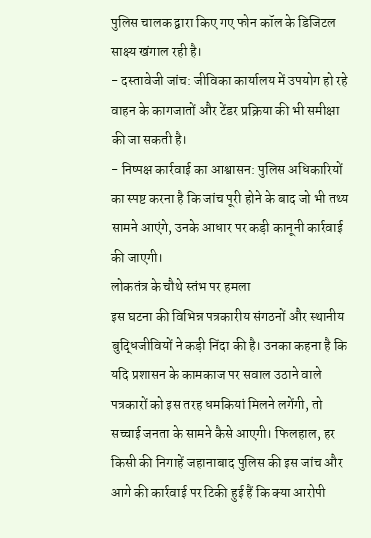पुलिस चालक द्वारा किए गए फोन कॉल के डिजिटल साक्ष्य खंगाल रही है।
- दस्तावेजी जांच: जीविका कार्यालय में उपयोग हो रहे वाहन के कागजातों और टेंडर प्रक्रिया की भी समीक्षा की जा सकती है।
- निष्पक्ष कार्रवाई का आश्वासन: पुलिस अधिकारियों का स्पष्ट करना है कि जांच पूरी होने के बाद जो भी तथ्य सामने आएंगे, उनके आधार पर कड़ी कानूनी कार्रवाई की जाएगी।
लोकतंत्र के चौथे स्तंभ पर हमला
इस घटना की विभिन्न पत्रकारीय संगठनों और स्थानीय बुद्धिजीवियों ने कड़ी निंदा की है। उनका कहना है कि यदि प्रशासन के कामकाज पर सवाल उठाने वाले पत्रकारों को इस तरह धमकियां मिलने लगेंगी, तो सच्चाई जनता के सामने कैसे आएगी। फिलहाल, हर किसी की निगाहें जहानाबाद पुलिस की इस जांच और आगे की कार्रवाई पर टिकी हुई हैं कि क्या आरोपी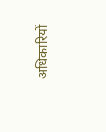अधिकारियों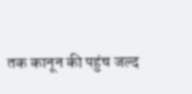तक कानून की पहुंच जल्द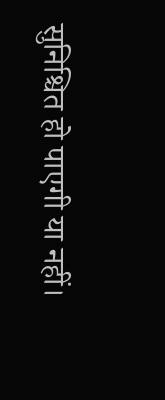सुनिश्चित हो पाएगी या नहीं।